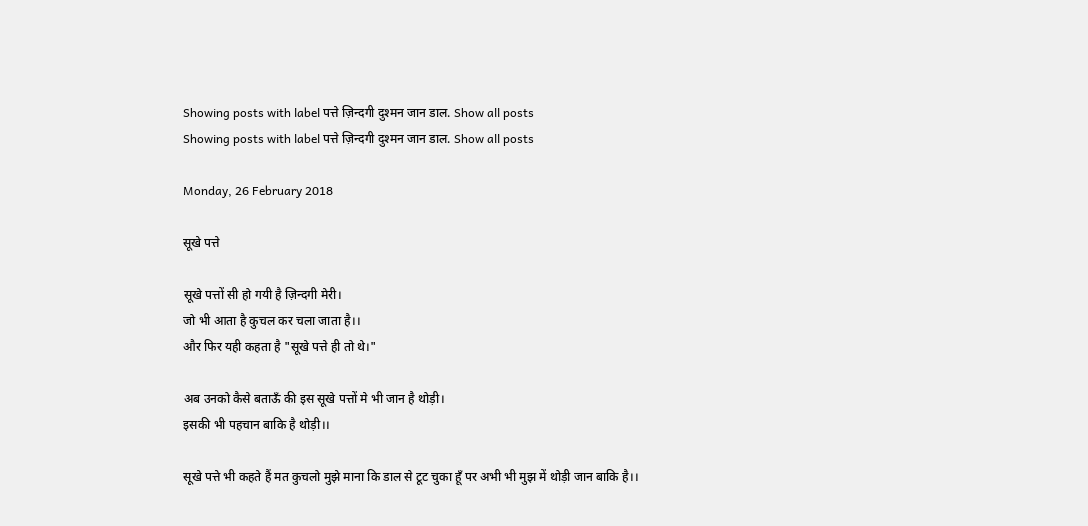Showing posts with label पत्ते ज़िन्दगी दुश्मन जान डाल. Show all posts
Showing posts with label पत्ते ज़िन्दगी दुश्मन जान डाल. Show all posts

Monday, 26 February 2018

सूखे पत्ते

सूखे पत्तों सी हो गयी है ज़िन्दगी मेरी।
जो भी आता है कुचल कर चला जाता है।।
और फिर यही कहता है "सूखे पत्ते ही तो थे।"

अब उनको कैसे बताऊँ की इस सूखे पत्तों मे भी जान है थोड़ी।
इसकी भी पहचान बाकि है थोड़ी।।

सूखे पत्ते भी कहते हैं मत कुचलो मुझे माना कि डाल से टूट चुका हूँ पर अभी भी मुझ में थोड़ी जान बाकि है।।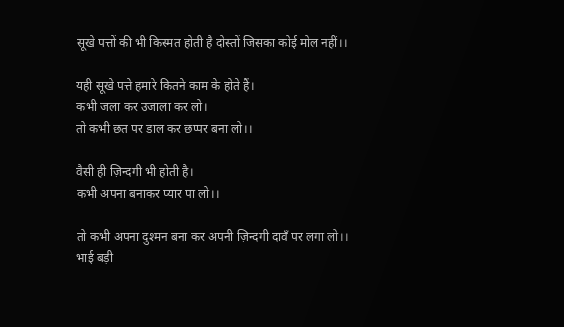सूखे पत्तों की भी किस्मत होती है दोस्तों जिसका कोई मोल नहीं।।

यही सूखे पत्ते हमारे कितने काम के होते हैं।
कभी जला कर उजाला कर लो।
तो कभी छत पर डाल कर छप्पर बना लो।।

वैसी ही ज़िन्दगी भी होती है।
कभी अपना बनाकर प्यार पा लो।।

तो कभी अपना दुश्मन बना कर अपनी ज़िन्दगी दावँ पर लगा लो।।
भाई बड़ी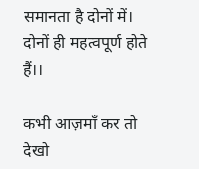समानता है दोनों में।
दोनों ही महत्वपूर्ण होते हैं।।

कभी आज़माँ कर तो देखो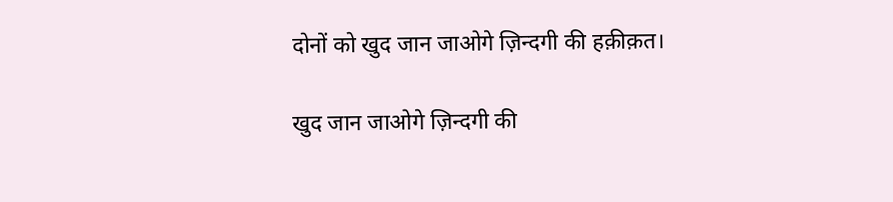दोनों को खुद जान जाओगे ज़िन्दगी की हक़ीक़त।

खुद जान जाओगे ज़िन्दगी की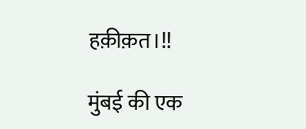हक़ीक़त।!!

मुंबई की एक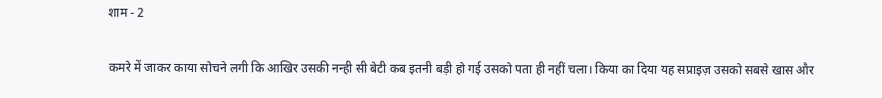शाम - 2

कमरे में जाकर काया सोचने लगी कि आखिर उसकी नन्ही सी बेटी कब इतनी बड़ी हो गई उसको पता ही नहीं चला। किया का दिया यह सप्राइज़ उसको सबसे खास और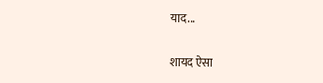याद...

शायद ऐसा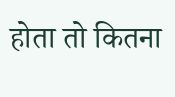होता तो कितना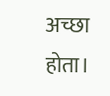अच्छा होता।